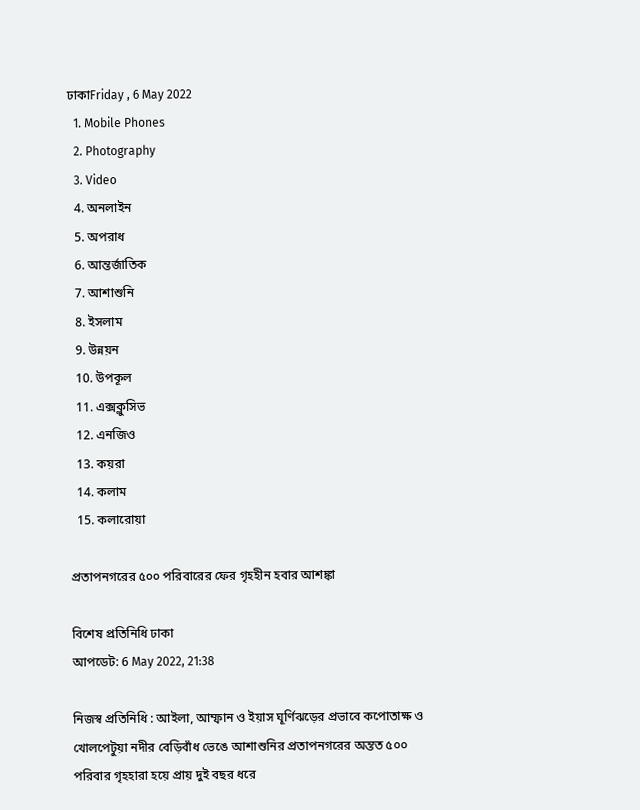ঢাকাFriday , 6 May 2022
  1. Mobile Phones
  2. Photography
  3. Video
  4. অনলাইন
  5. অপরাধ
  6. আন্তর্জাতিক
  7. আশাশুনি
  8. ইসলাম
  9. উন্নয়ন
  10. উপকূল
  11. এক্সক্লুসিভ
  12. এনজিও
  13. কয়রা
  14. কলাম
  15. কলারোয়া

প্রতাপনগরের ৫০০ পরিবারের ফের গৃহহীন হবার আশঙ্কা

বিশেষ প্রতিনিধি ঢাকা
আপডেট: 6 May 2022, 21:38

নিজস্ব প্রতিনিধি : আইলা, আম্ফান ও ইয়াস ঘূর্ণিঝড়ের প্রভাবে কপোতাক্ষ ও খোলপেটুয়া নদীর বেড়িবাঁধ ভেঙে আশাশুনির প্রতাপনগরের অন্তত ৫০০ পরিবার গৃহহারা হয়ে প্রায় দুই বছর ধরে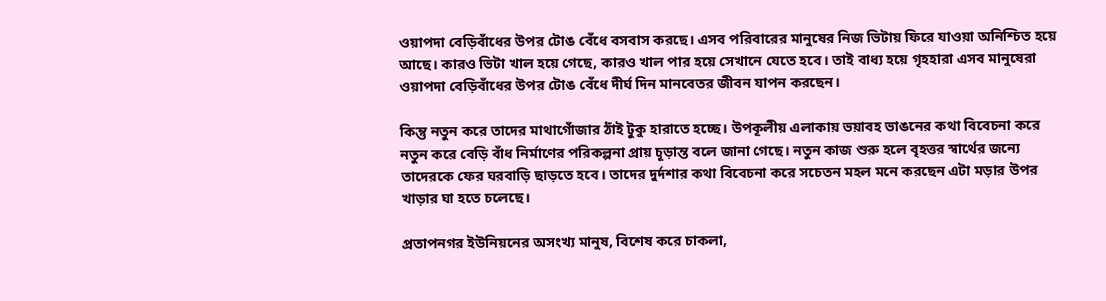ওয়াপদা বেড়িবাঁধের উপর টোঙ বেঁধে বসবাস করছে। এসব পরিবারের মানুষের নিজ ভিটায় ফিরে যাওয়া অনিশ্চিত হয়ে আছে। কারও ভিটা খাল হয়ে গেছে, কারও খাল পার হয়ে সেখানে যেতে হবে। তাই বাধ্য হয়ে গৃহহারা এসব মানুষেরা ওয়াপদা বেড়িবাঁধের উপর টোঙ বেঁধে দীর্ঘ দিন মানবেতর জীবন যাপন করছেন।

কিন্তু নতুন করে তাদের মাথাগোঁজার ঠাঁই টুকু হারাতে হচ্ছে। উপকূলীয় এলাকায় ভয়াবহ ভাঙনের কথা বিবেচনা করে নতুন করে বেড়ি বাঁধ নির্মাণের পরিকল্পনা প্রায় চূড়ান্ত বলে জানা গেছে। নতুন কাজ শুরু হলে বৃহত্তর স্বার্থের জন্যে তাদেরকে ফের ঘরবাড়ি ছাড়তে হবে। তাদের দুর্দশার কথা বিবেচনা করে সচেতন মহল মনে করছেন এটা মড়ার উপর খাড়ার ঘা হতে চলেছে।

প্রতাপনগর ইউনিয়নের অসংখ্য মানুষ, বিশেষ করে চাকলা,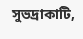সুভদ্রাকাটি,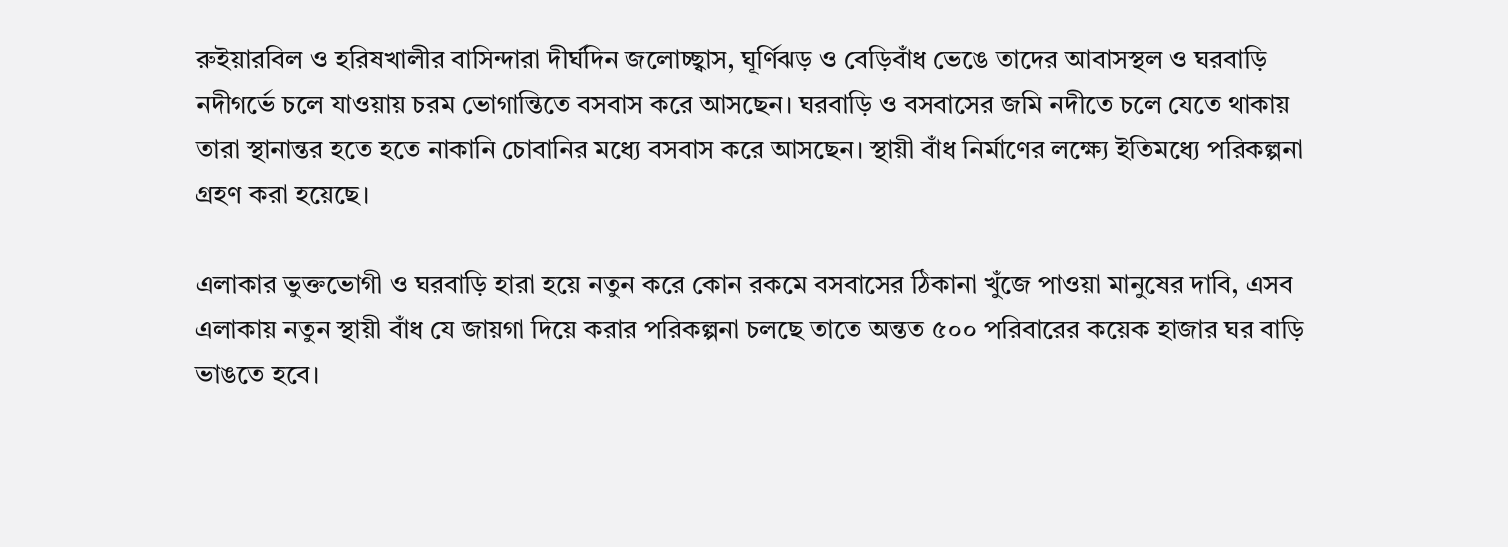রুইয়ারবিল ও হরিষখালীর বাসিন্দারা দীর্ঘদিন জলোচ্ছ্বাস, ঘূর্ণিঝড় ও বেড়িবাঁধ ভেঙে তাদের আবাসস্থল ও ঘরবাড়ি নদীগর্ভে চলে যাওয়ায় চরম ভোগান্তিতে বসবাস করে আসছেন। ঘরবাড়ি ও বসবাসের জমি নদীতে চলে যেতে থাকায় তারা স্থানান্তর হতে হতে নাকানি চোবানির মধ্যে বসবাস করে আসছেন। স্থায়ী বাঁধ নির্মাণের লক্ষ্যে ইতিমধ্যে পরিকল্পনা গ্রহণ করা হয়েছে।

এলাকার ভুক্তভোগী ও ঘরবাড়ি হারা হয়ে নতুন করে কোন রকমে বসবাসের ঠিকানা খুঁজে পাওয়া মানুষের দাবি, এসব এলাকায় নতুন স্থায়ী বাঁধ যে জায়গা দিয়ে করার পরিকল্পনা চলছে তাতে অন্তত ৫০০ পরিবারের কয়েক হাজার ঘর বাড়ি ভাঙতে হবে।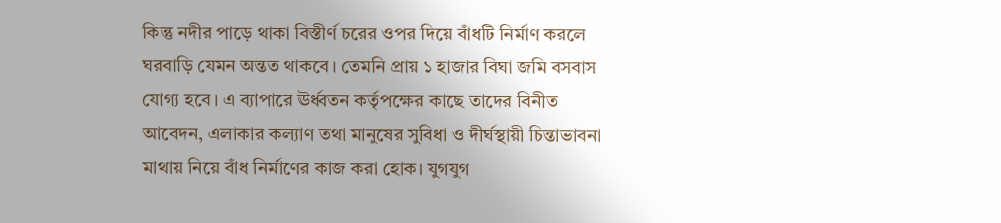কিন্তু নদীর পাড়ে থাকা বিস্তীর্ণ চরের ওপর দিয়ে বাঁধটি নির্মাণ করলে ঘরবাড়ি যেমন অন্তত থাকবে। তেমনি প্রায় ১ হাজার বিঘা জমি বসবাস যোগ্য হবে। এ ব্যাপারে ঊর্ধ্বতন কর্তৃপক্ষের কাছে তাদের বিনীত আবেদন, এলাকার কল্যাণ তথা মানুষের সুবিধা ও দীর্ঘস্থায়ী চিন্তাভাবনা মাথায় নিয়ে বাঁধ নির্মাণের কাজ করা হোক। যুগযুগ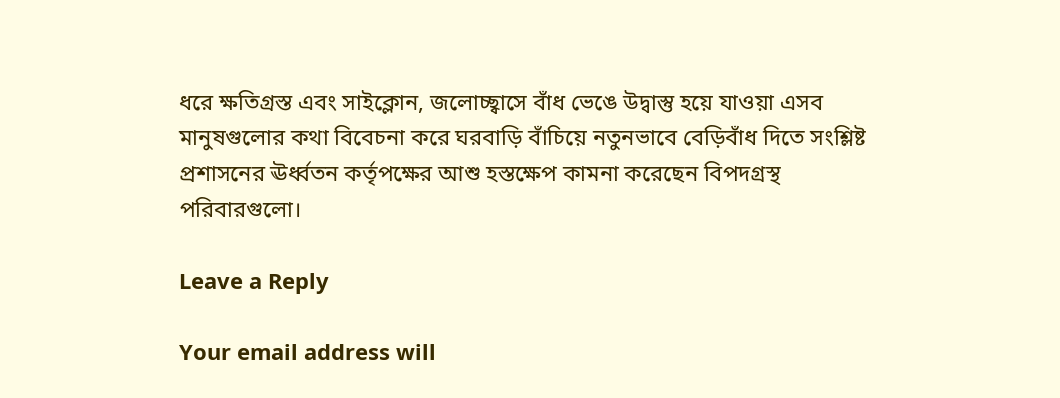ধরে ক্ষতিগ্রস্ত এবং সাইক্লোন, জলোচ্ছ্বাসে বাঁধ ভেঙে উদ্বাস্তু হয়ে যাওয়া এসব মানুষগুলোর কথা বিবেচনা করে ঘরবাড়ি বাঁচিয়ে নতুনভাবে বেড়িবাঁধ দিতে সংশ্লিষ্ট প্রশাসনের ঊর্ধ্বতন কর্তৃপক্ষের আশু হস্তক্ষেপ কামনা করেছেন বিপদগ্রস্থ পরিবারগুলো।

Leave a Reply

Your email address will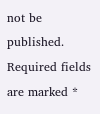not be published. Required fields are marked *